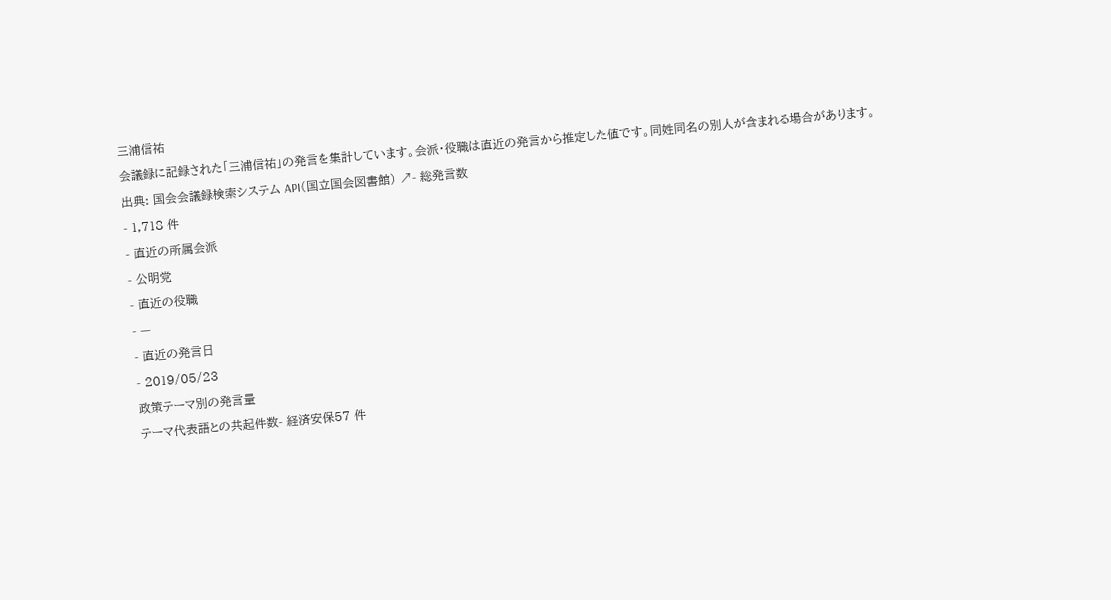三浦信祐
会議録に記録された「三浦信祐」の発言を集計しています。会派・役職は直近の発言から推定した値です。同姓同名の別人が含まれる場合があります。
出典: 国会会議録検索システム API(国立国会図書館) ↗- 総発言数
- 1,718 件
- 直近の所属会派
- 公明党
- 直近の役職
- —
- 直近の発言日
- 2019/05/23
政策テーマ別の発言量
テーマ代表語との共起件数- 経済安保57 件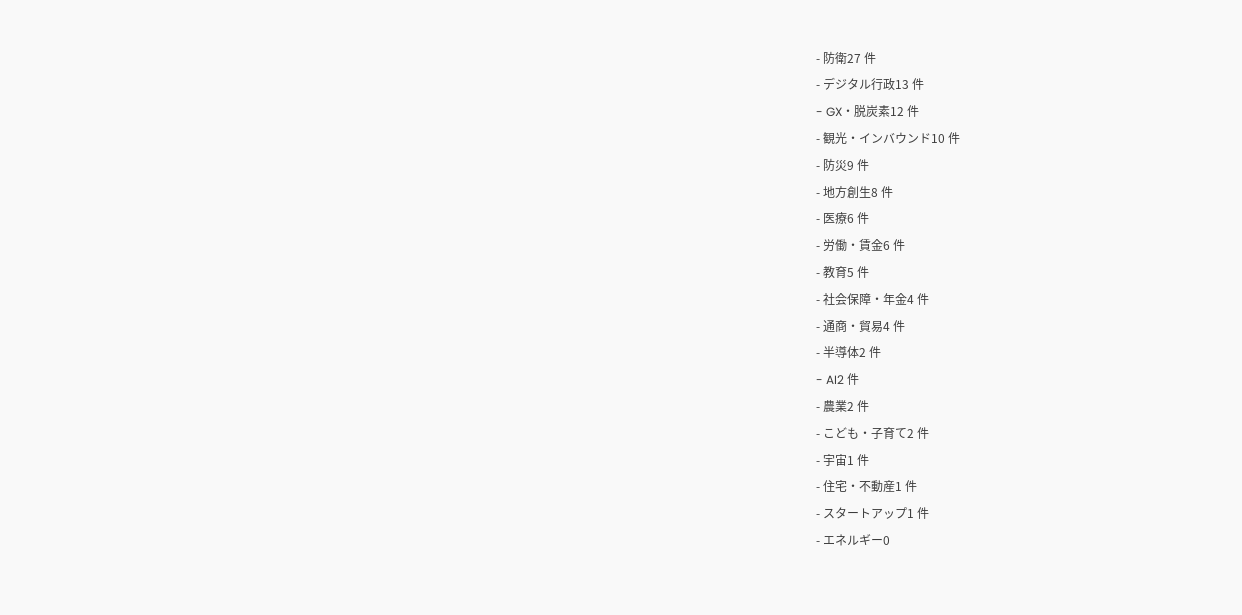- 防衛27 件
- デジタル行政13 件
- GX・脱炭素12 件
- 観光・インバウンド10 件
- 防災9 件
- 地方創生8 件
- 医療6 件
- 労働・賃金6 件
- 教育5 件
- 社会保障・年金4 件
- 通商・貿易4 件
- 半導体2 件
- AI2 件
- 農業2 件
- こども・子育て2 件
- 宇宙1 件
- 住宅・不動産1 件
- スタートアップ1 件
- エネルギー0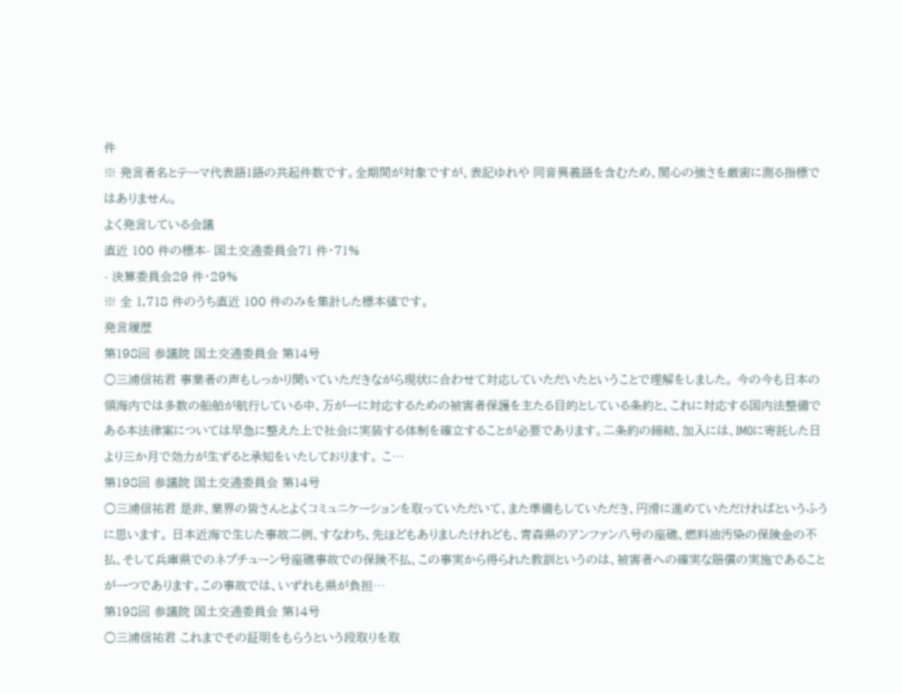件
※ 発言者名とテーマ代表語1語の共起件数です。全期間が対象ですが、表記ゆれや 同音異義語を含むため、関心の強さを厳密に測る指標ではありません。
よく発言している会議
直近 100 件の標本- 国土交通委員会71 件・71%
- 決算委員会29 件・29%
※ 全 1,718 件のうち直近 100 件のみを集計した標本値です。
発言履歴
第198回 参議院 国土交通委員会 第14号
○三浦信祐君 事業者の声もしっかり聞いていただきながら現状に合わせて対応していただいたということで理解をしました。 今の今も日本の領海内では多数の船舶が航行している中、万が一に対応するための被害者保護を主たる目的としている条約と、これに対応する国内法整備である本法律案については早急に整えた上で社会に実装する体制を確立することが必要であります。二条約の締結、加入には、IMOに寄託した日より三か月で効力が生ずると承知をいたしております。 こ…
第198回 参議院 国土交通委員会 第14号
○三浦信祐君 是非、業界の皆さんとよくコミュニケーションを取っていただいて、また準備もしていただき、円滑に進めていただければというふうに思います。 日本近海で生じた事故二例、すなわち、先ほどもありましたけれども、青森県のアンファン八号の座礁、燃料油汚染の保険金の不払、そして兵庫県でのネプチューン号座礁事故での保険不払、この事実から得られた教訓というのは、被害者への確実な賠償の実施であることが一つであります。この事故では、いずれも県が負担…
第198回 参議院 国土交通委員会 第14号
○三浦信祐君 これまでその証明をもらうという段取りを取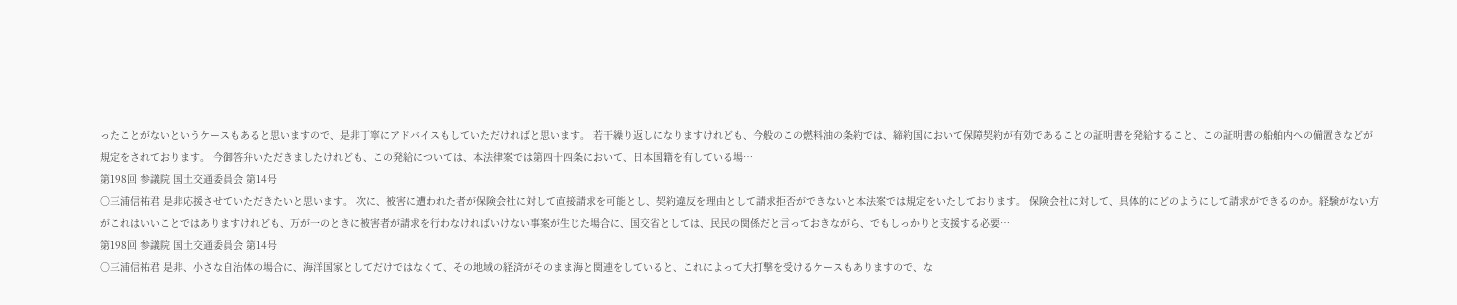ったことがないというケースもあると思いますので、是非丁寧にアドバイスもしていただければと思います。 若干繰り返しになりますけれども、今般のこの燃料油の条約では、締約国において保障契約が有効であることの証明書を発給すること、この証明書の船舶内への備置きなどが規定をされております。 今御答弁いただきましたけれども、この発給については、本法律案では第四十四条において、日本国籍を有している場…
第198回 参議院 国土交通委員会 第14号
○三浦信祐君 是非応援させていただきたいと思います。 次に、被害に遭われた者が保険会社に対して直接請求を可能とし、契約違反を理由として請求拒否ができないと本法案では規定をいたしております。 保険会社に対して、具体的にどのようにして請求ができるのか。経験がない方がこれはいいことではありますけれども、万が一のときに被害者が請求を行わなければいけない事案が生じた場合に、国交省としては、民民の関係だと言っておきながら、でもしっかりと支援する必要…
第198回 参議院 国土交通委員会 第14号
○三浦信祐君 是非、小さな自治体の場合に、海洋国家としてだけではなくて、その地域の経済がそのまま海と関連をしていると、これによって大打撃を受けるケースもありますので、な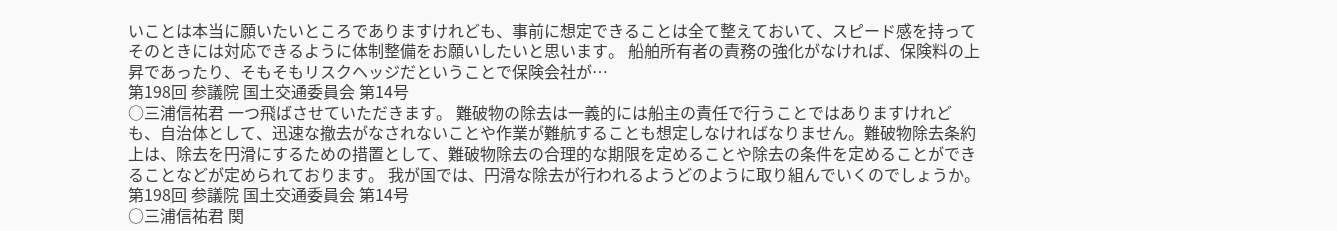いことは本当に願いたいところでありますけれども、事前に想定できることは全て整えておいて、スピード感を持ってそのときには対応できるように体制整備をお願いしたいと思います。 船舶所有者の責務の強化がなければ、保険料の上昇であったり、そもそもリスクヘッジだということで保険会社が…
第198回 参議院 国土交通委員会 第14号
○三浦信祐君 一つ飛ばさせていただきます。 難破物の除去は一義的には船主の責任で行うことではありますけれども、自治体として、迅速な撤去がなされないことや作業が難航することも想定しなければなりません。難破物除去条約上は、除去を円滑にするための措置として、難破物除去の合理的な期限を定めることや除去の条件を定めることができることなどが定められております。 我が国では、円滑な除去が行われるようどのように取り組んでいくのでしょうか。
第198回 参議院 国土交通委員会 第14号
○三浦信祐君 関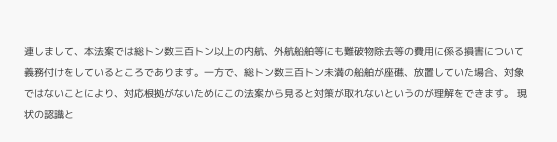連しまして、本法案では総トン数三百トン以上の内航、外航船舶等にも難破物除去等の費用に係る損害について義務付けをしているところであります。一方で、総トン数三百トン未満の船舶が座礁、放置していた場合、対象ではないことにより、対応根拠がないためにこの法案から見ると対策が取れないというのが理解をできます。 現状の認識と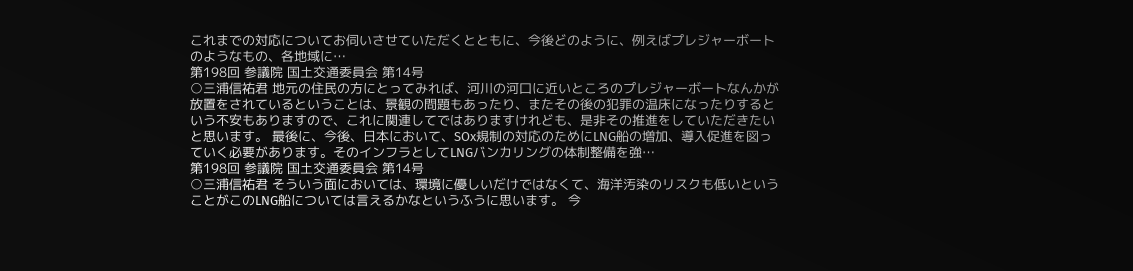これまでの対応についてお伺いさせていただくとともに、今後どのように、例えばプレジャーボートのようなもの、各地域に…
第198回 参議院 国土交通委員会 第14号
○三浦信祐君 地元の住民の方にとってみれば、河川の河口に近いところのプレジャーボートなんかが放置をされているということは、景観の問題もあったり、またその後の犯罪の温床になったりするという不安もありますので、これに関連してではありますけれども、是非その推進をしていただきたいと思います。 最後に、今後、日本において、SOx規制の対応のためにLNG船の増加、導入促進を図っていく必要があります。そのインフラとしてLNGバンカリングの体制整備を強…
第198回 参議院 国土交通委員会 第14号
○三浦信祐君 そういう面においては、環境に優しいだけではなくて、海洋汚染のリスクも低いということがこのLNG船については言えるかなというふうに思います。 今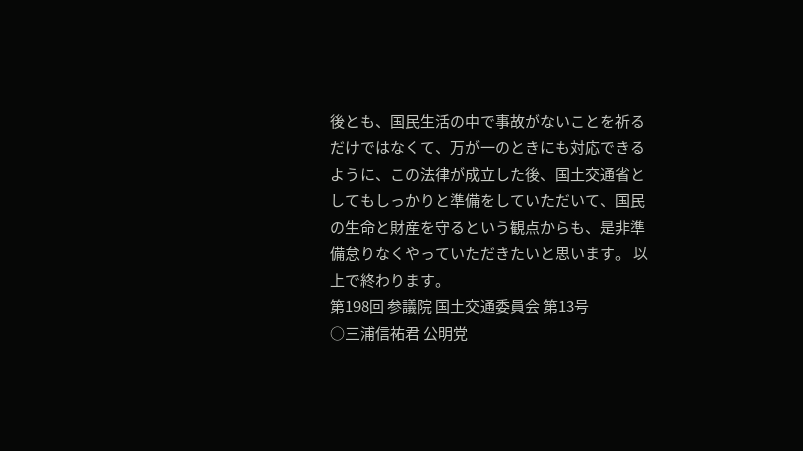後とも、国民生活の中で事故がないことを祈るだけではなくて、万が一のときにも対応できるように、この法律が成立した後、国土交通省としてもしっかりと準備をしていただいて、国民の生命と財産を守るという観点からも、是非準備怠りなくやっていただきたいと思います。 以上で終わります。
第198回 参議院 国土交通委員会 第13号
○三浦信祐君 公明党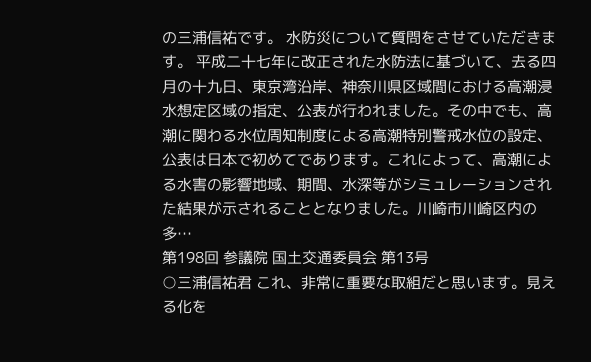の三浦信祐です。 水防災について質問をさせていただきます。 平成二十七年に改正された水防法に基づいて、去る四月の十九日、東京湾沿岸、神奈川県区域間における高潮浸水想定区域の指定、公表が行われました。その中でも、高潮に関わる水位周知制度による高潮特別警戒水位の設定、公表は日本で初めてであります。これによって、高潮による水害の影響地域、期間、水深等がシミュレーションされた結果が示されることとなりました。川崎市川崎区内の多…
第198回 参議院 国土交通委員会 第13号
○三浦信祐君 これ、非常に重要な取組だと思います。見える化を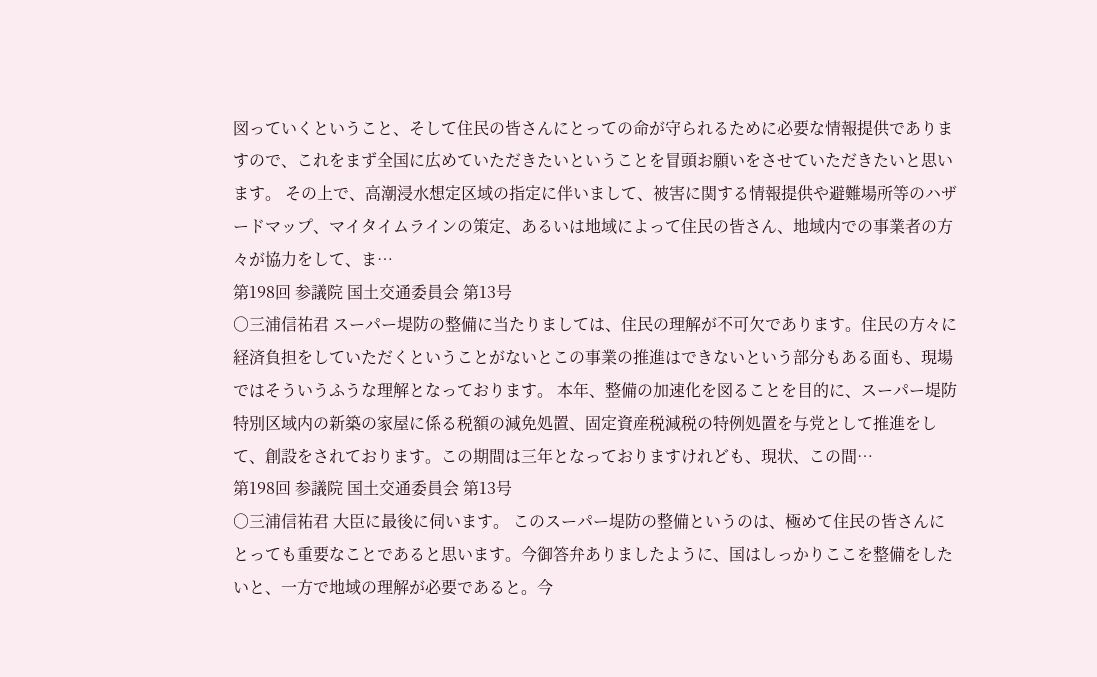図っていくということ、そして住民の皆さんにとっての命が守られるために必要な情報提供でありますので、これをまず全国に広めていただきたいということを冒頭お願いをさせていただきたいと思います。 その上で、高潮浸水想定区域の指定に伴いまして、被害に関する情報提供や避難場所等のハザードマップ、マイタイムラインの策定、あるいは地域によって住民の皆さん、地域内での事業者の方々が協力をして、ま…
第198回 参議院 国土交通委員会 第13号
○三浦信祐君 スーパー堤防の整備に当たりましては、住民の理解が不可欠であります。住民の方々に経済負担をしていただくということがないとこの事業の推進はできないという部分もある面も、現場ではそういうふうな理解となっております。 本年、整備の加速化を図ることを目的に、スーパー堤防特別区域内の新築の家屋に係る税額の減免処置、固定資産税減税の特例処置を与党として推進をして、創設をされております。この期間は三年となっておりますけれども、現状、この間…
第198回 参議院 国土交通委員会 第13号
○三浦信祐君 大臣に最後に伺います。 このスーパー堤防の整備というのは、極めて住民の皆さんにとっても重要なことであると思います。今御答弁ありましたように、国はしっかりここを整備をしたいと、一方で地域の理解が必要であると。今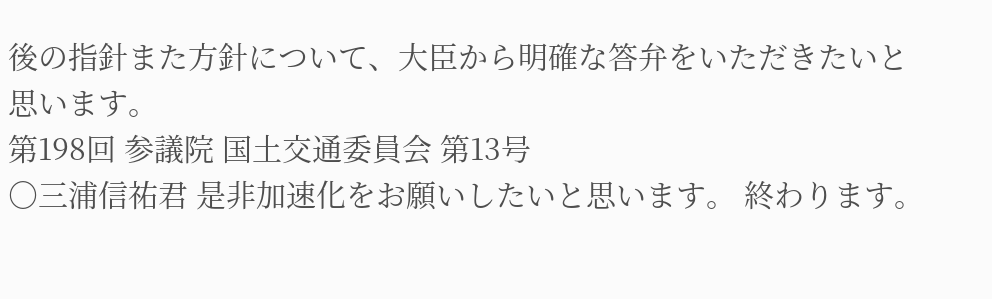後の指針また方針について、大臣から明確な答弁をいただきたいと思います。
第198回 参議院 国土交通委員会 第13号
○三浦信祐君 是非加速化をお願いしたいと思います。 終わります。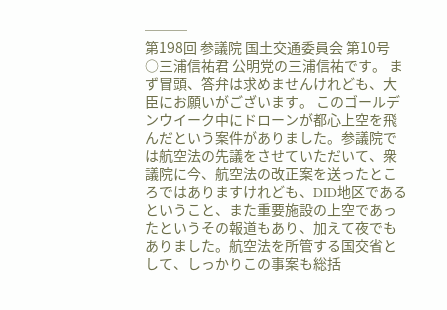───
第198回 参議院 国土交通委員会 第10号
○三浦信祐君 公明党の三浦信祐です。 まず冒頭、答弁は求めませんけれども、大臣にお願いがございます。 このゴールデンウイーク中にドローンが都心上空を飛んだという案件がありました。参議院では航空法の先議をさせていただいて、衆議院に今、航空法の改正案を送ったところではありますけれども、DID地区であるということ、また重要施設の上空であったというその報道もあり、加えて夜でもありました。航空法を所管する国交省として、しっかりこの事案も総括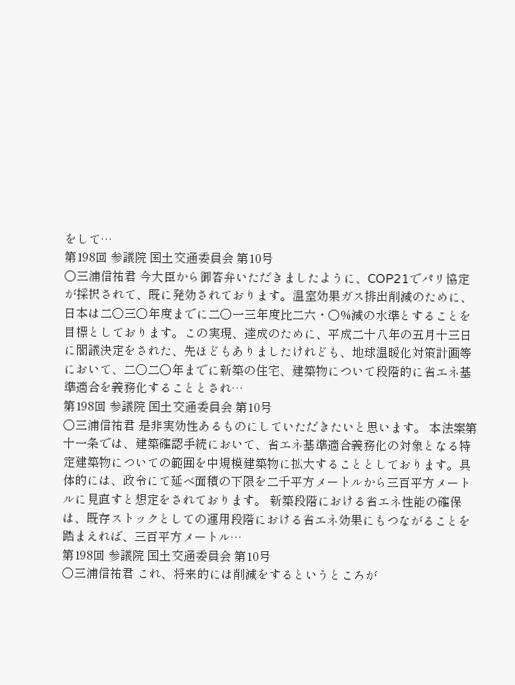をして…
第198回 参議院 国土交通委員会 第10号
○三浦信祐君 今大臣から御答弁いただきましたように、COP21でパリ協定が採択されて、既に発効されております。温室効果ガス排出削減のために、日本は二〇三〇年度までに二〇一三年度比二六・〇%減の水準とすることを目標としております。この実現、達成のために、平成二十八年の五月十三日に閣議決定をされた、先ほどもありましたけれども、地球温暖化対策計画等において、二〇二〇年までに新築の住宅、建築物について段階的に省エネ基準適合を義務化することとされ…
第198回 参議院 国土交通委員会 第10号
○三浦信祐君 是非実効性あるものにしていただきたいと思います。 本法案第十一条では、建築確認手続において、省エネ基準適合義務化の対象となる特定建築物についての範囲を中規模建築物に拡大することとしております。具体的には、政令にて延べ面積の下限を二千平方メートルから三百平方メートルに見直すと想定をされております。 新築段階における省エネ性能の確保は、既存ストックとしての運用段階における省エネ効果にもつながることを踏まえれば、三百平方メートル…
第198回 参議院 国土交通委員会 第10号
○三浦信祐君 これ、将来的には削減をするというところが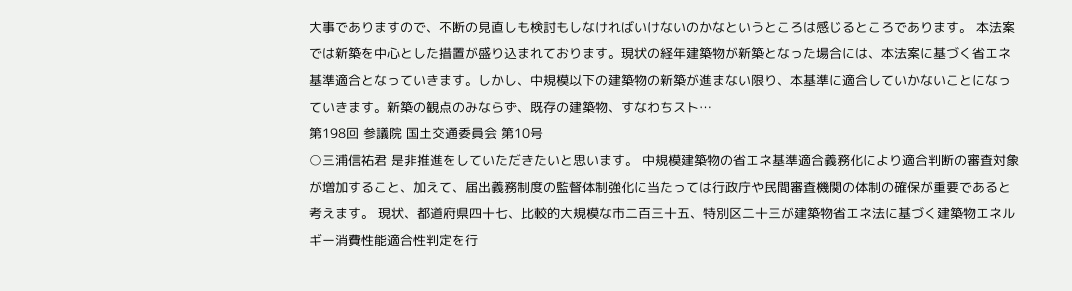大事でありますので、不断の見直しも検討もしなければいけないのかなというところは感じるところであります。 本法案では新築を中心とした措置が盛り込まれております。現状の経年建築物が新築となった場合には、本法案に基づく省エネ基準適合となっていきます。しかし、中規模以下の建築物の新築が進まない限り、本基準に適合していかないことになっていきます。新築の観点のみならず、既存の建築物、すなわちスト…
第198回 参議院 国土交通委員会 第10号
○三浦信祐君 是非推進をしていただきたいと思います。 中規模建築物の省エネ基準適合義務化により適合判断の審査対象が増加すること、加えて、届出義務制度の監督体制強化に当たっては行政庁や民間審査機関の体制の確保が重要であると考えます。 現状、都道府県四十七、比較的大規模な市二百三十五、特別区二十三が建築物省エネ法に基づく建築物エネルギー消費性能適合性判定を行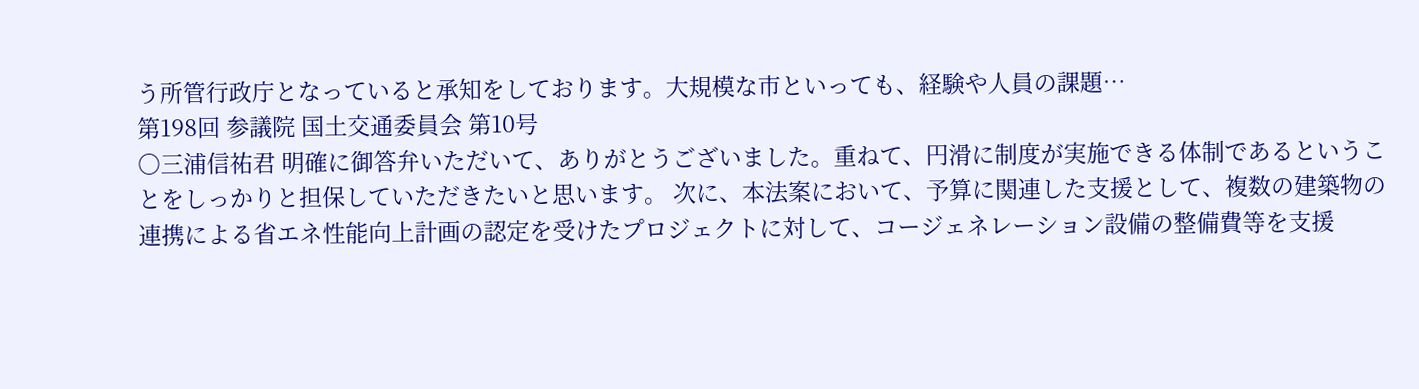う所管行政庁となっていると承知をしております。大規模な市といっても、経験や人員の課題…
第198回 参議院 国土交通委員会 第10号
○三浦信祐君 明確に御答弁いただいて、ありがとうございました。重ねて、円滑に制度が実施できる体制であるということをしっかりと担保していただきたいと思います。 次に、本法案において、予算に関連した支援として、複数の建築物の連携による省エネ性能向上計画の認定を受けたプロジェクトに対して、コージェネレーション設備の整備費等を支援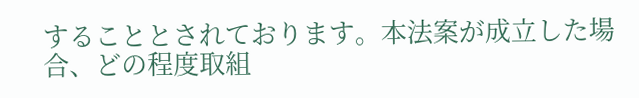することとされております。本法案が成立した場合、どの程度取組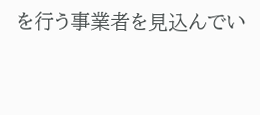を行う事業者を見込んでい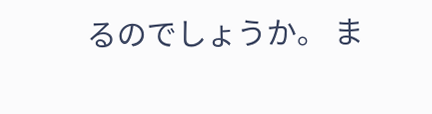るのでしょうか。 ま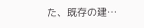た、既存の建…